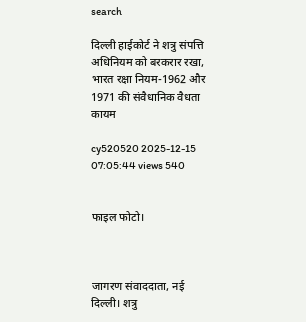search

दिल्ली हाईकोर्ट ने शत्रु संपत्ति अधिनियम को बरकरार रखा, भारत रक्षा नियम-1962 और 1971 की संवैधानिक वैधता कायम

cy520520 2025-12-15 07:05:44 views 540


फाइल फोटो।



जागरण संवाददाता, नई दिल्ली। शत्रु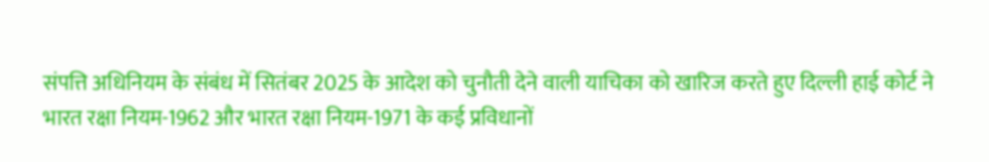संपत्ति अधिनियम के संबंध में सितंबर 2025 के आदेश को चुनौती देने वाली याचिका को खारिज करते हुए दिल्ली हाई कोर्ट ने भारत रक्षा नियम-1962 और भारत रक्षा नियम-1971 के कई प्रविधानों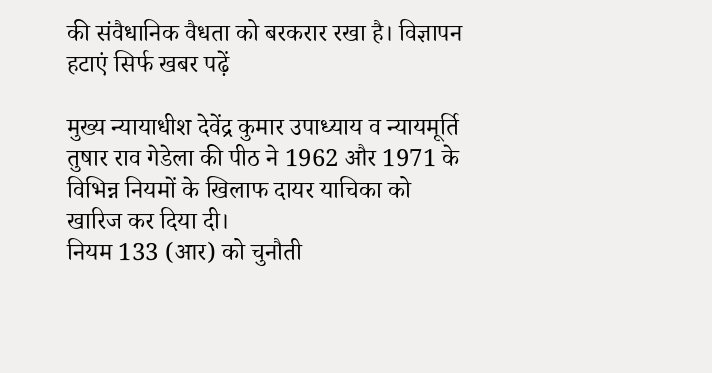की संवैधानिक वैधता को बरकरार रखा है। विज्ञापन हटाएं सिर्फ खबर पढ़ें

मुख्य न्यायाधीश देवेंद्र कुमार उपाध्याय व न्यायमूर्ति तुषार राव गेडेला की पीठ ने 1962 और 1971 के विभिन्न नियमों के खिलाफ दायर याचिका को खारिज कर दिया दी।
नियम 133 (आर) को चुनौती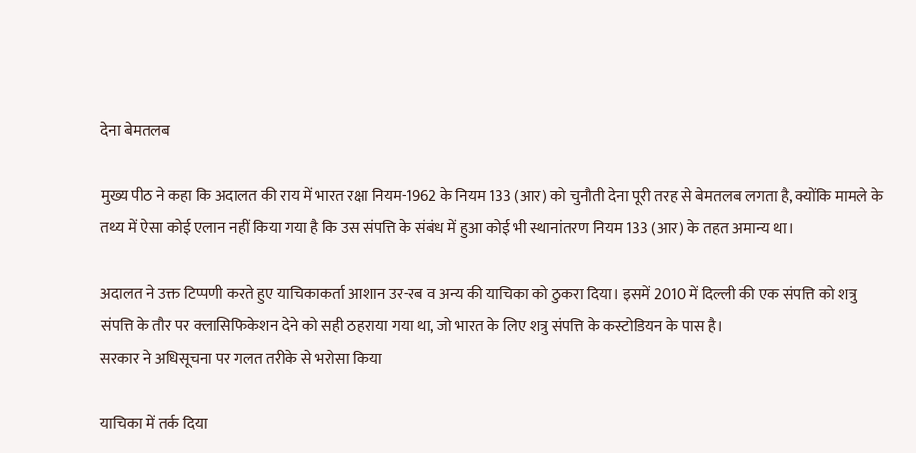देना बेमतलब

मुख्य पीठ ने कहा कि अदालत की राय में भारत रक्षा नियम-1962 के नियम 133 (आर) को चुनौती देना पूरी तरह से बेमतलब लगता है, क्योंकि मामले के तथ्य में ऐसा कोई एलान नहीं किया गया है कि उस संपत्ति के संबंध में हुआ कोई भी स्थानांतरण नियम 133 (आर) के तहत अमान्य था।

अदालत ने उक्त टिप्पणी करते हुए याचिकाकर्ता आशान उर-रब व अन्य की याचिका को ठुकरा दिया। इसमें 2010 में दिल्ली की एक संपत्ति को शत्रु संपत्ति के तौर पर क्लासिफिकेशन देने को सही ठहराया गया था, जो भारत के लिए शत्रु संपत्ति के कस्टोडियन के पास है।
सरकार ने अधिसूचना पर गलत तरीके से भरोसा किया

याचिका में तर्क दिया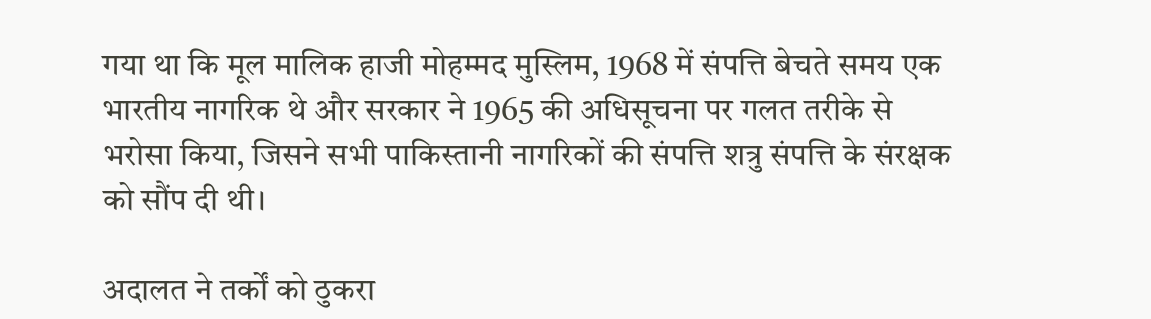गया था कि मूल मालिक हाजी मोहम्मद मुस्लिम, 1968 में संपत्ति बेचते समय एक भारतीय नागरिक थे और सरकार ने 1965 की अधिसूचना पर गलत तरीके से भरोसा किया, जिसने सभी पाकिस्तानी नागरिकों की संपत्ति शत्रु संपत्ति के संरक्षक को सौंप दी थी।

अदालत ने तर्कों को ठुकरा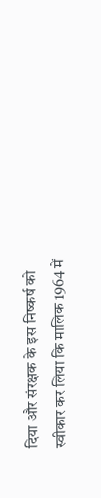दिया और संरक्षक के इस निष्कर्ष को स्वीकार कर लिया कि मालिक 1964 में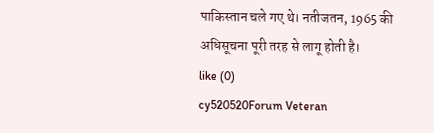पाकिस्तान चले गए थे। नतीजतन, 1965 की अधिसूचना पूरी तरह से लागू होती है।
like (0)
cy520520Forum Veteran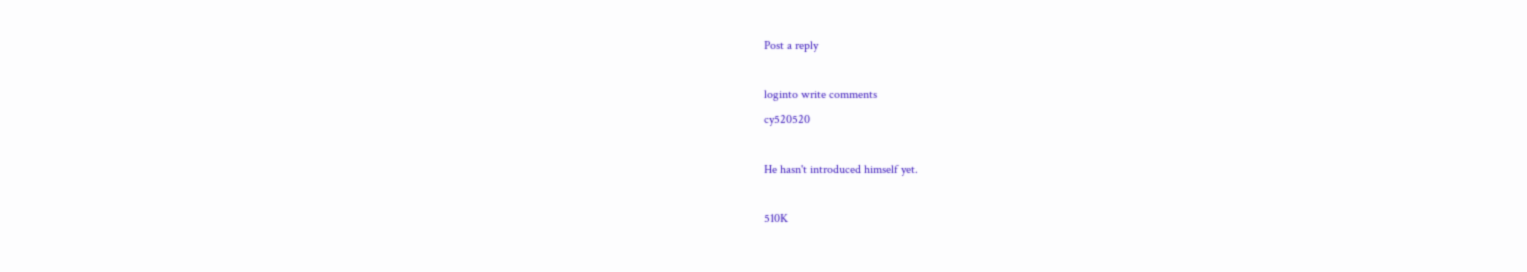Post a reply

loginto write comments
cy520520

He hasn't introduced himself yet.

510K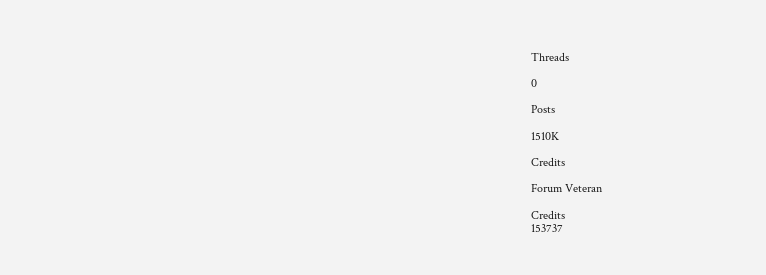Threads

0

Posts

1510K

Credits

Forum Veteran

Credits
153737